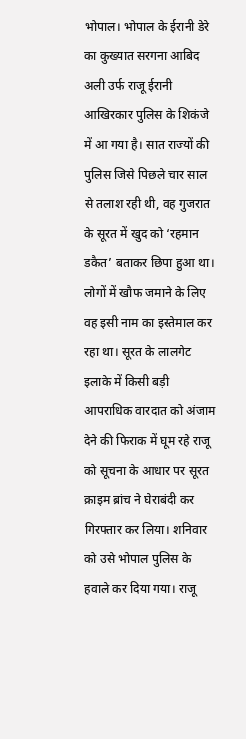भोपाल। भोपाल के ईरानी डेरे का कुख्यात सरगना आबिद अली उर्फ राजू ईरानी आखिरकार पुलिस के शिकंजे में आ गया है। सात राज्यों की पुलिस जिसे पिछले चार साल से तलाश रही थी, वह गुजरात के सूरत में खुद को ‘रहमान डकैत’ बताकर छिपा हुआ था। लोगों में खौफ जमाने के लिए वह इसी नाम का इस्तेमाल कर रहा था। सूरत के लालगेट इलाके में किसी बड़ी आपराधिक वारदात को अंजाम देने की फिराक में घूम रहे राजू को सूचना के आधार पर सूरत क्राइम ब्रांच ने घेराबंदी कर गिरफ्तार कर लिया। शनिवार को उसे भोपाल पुलिस के हवाले कर दिया गया। राजू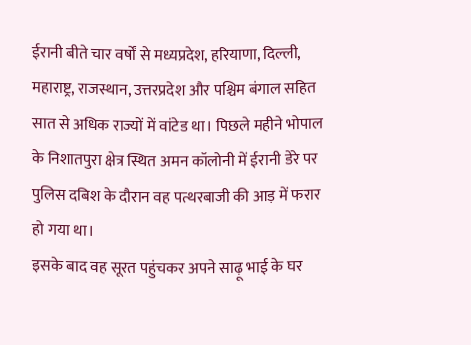ईरानी बीते चार वर्षों से मध्यप्रदेश, हरियाणा, दिल्ली, महाराष्ट्र, राजस्थान, उत्तरप्रदेश और पश्चिम बंगाल सहित सात से अधिक राज्यों में वांटेड था। पिछले महीने भोपाल के निशातपुरा क्षेत्र स्थित अमन कॉलोनी में ईरानी डेरे पर पुलिस दबिश के दौरान वह पत्थरबाजी की आड़ में फरार हो गया था।
इसके बाद वह सूरत पहुंचकर अपने साढ़ू भाई के घर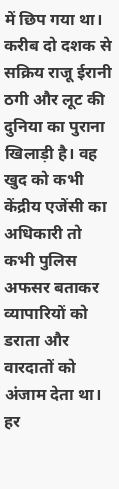में छिप गया था। करीब दो दशक से सक्रिय राजू ईरानी ठगी और लूट की दुनिया का पुराना खिलाड़ी है। वह खुद को कभी केंद्रीय एजेंसी का अधिकारी तो कभी पुलिस अफसर बताकर व्यापारियों को डराता और वारदातों को अंजाम देता था। हर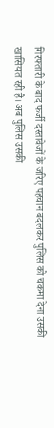गिरफ्तारी के बाद फर्जी दस्तावेजों के जरिए पहचान बदलकर पुलिस को चकमा देना उसकी खासियत रही है। अब पुलिस उसकी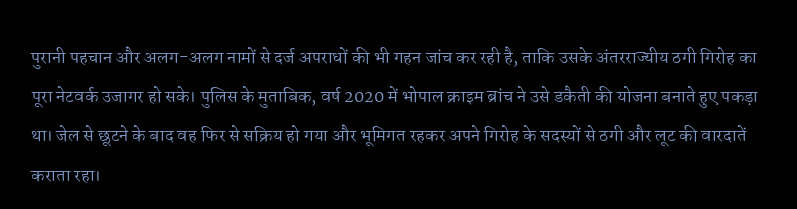पुरानी पहचान और अलग-अलग नामों से दर्ज अपराधों की भी गहन जांच कर रही है, ताकि उसके अंतरराज्यीय ठगी गिरोह का पूरा नेटवर्क उजागर हो सके। पुलिस के मुताबिक, वर्ष 2020 में भोपाल क्राइम ब्रांच ने उसे डकैती की योजना बनाते हुए पकड़ा था। जेल से छूटने के बाद वह फिर से सक्रिय हो गया और भूमिगत रहकर अपने गिरोह के सदस्यों से ठगी और लूट की वारदातें कराता रहा।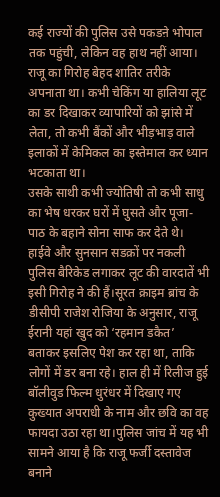कई राज्यों की पुलिस उसे पकडऩे भोपाल तक पहुंची, लेकिन वह हाथ नहीं आया। राजू का गिरोह बेहद शातिर तरीके अपनाता था। कभी चेकिंग या हालिया लूट का डर दिखाकर व्यापारियों को झांसे में लेता, तो कभी बैंकों और भीड़भाड़ वाले इलाकों में केमिकल का इस्तेमाल कर ध्यान भटकाता था।
उसके साथी कभी ज्योतिषी तो कभी साधु का भेष धरकर घरों में घुसते और पूजा-पाठ के बहाने सोना साफ कर देते थे। हाईवे और सुनसान सडक़ों पर नकली पुलिस बैरिकेड लगाकर लूट की वारदातें भी इसी गिरोह ने की हैं।सूरत क्राइम ब्रांच के डीसीपी राजेश रोजिया के अनुसार, राजू ईरानी यहां खुद को ‘रहमान डकैत’ बताकर इसलिए पेश कर रहा था, ताकि लोगों में डर बना रहे। हाल ही में रिलीज हुई बॉलीवुड फिल्म धुरंधर में दिखाए गए कुख्यात अपराधी के नाम और छवि का वह फायदा उठा रहा था।पुलिस जांच में यह भी सामने आया है कि राजू फर्जी दस्तावेज बनाने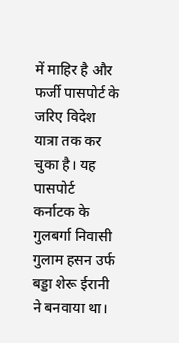में माहिर है और फर्जी पासपोर्ट के जरिए विदेश यात्रा तक कर चुका है। यह पासपोर्ट कर्नाटक के गुलबर्गा निवासी गुलाम हसन उर्फ बड्डा शेरू ईरानी ने बनवाया था।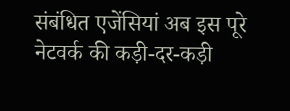संबंधित एजेंसियां अब इस पूरे नेटवर्क की कड़ी-दर-कड़ी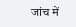जांच में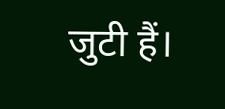जुटी हैं।